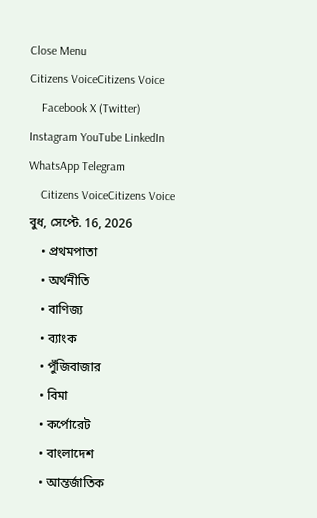Close Menu
Citizens VoiceCitizens Voice
    Facebook X (Twitter) Instagram YouTube LinkedIn WhatsApp Telegram
    Citizens VoiceCitizens Voice বুধ, সেপ্টে. 16, 2026
    • প্রথমপাতা
    • অর্থনীতি
    • বাণিজ্য
    • ব্যাংক
    • পুঁজিবাজার
    • বিমা
    • কর্পোরেট
    • বাংলাদেশ
    • আন্তর্জাতিক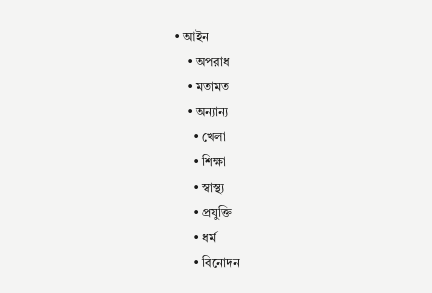• আইন
    • অপরাধ
    • মতামত
    • অন্যান্য
      • খেলা
      • শিক্ষা
      • স্বাস্থ্য
      • প্রযুক্তি
      • ধর্ম
      • বিনোদন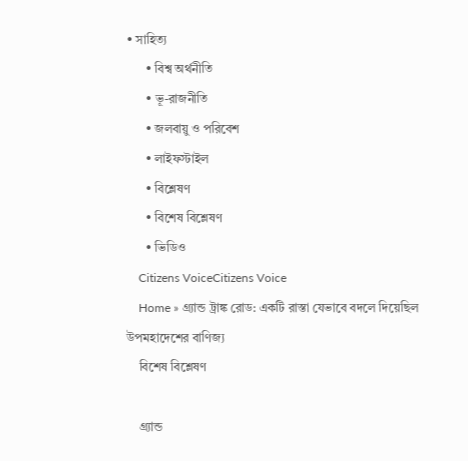• সাহিত্য
      • বিশ্ব অর্থনীতি
      • ভূ-রাজনীতি
      • জলবায়ু ও পরিবেশ
      • লাইফস্টাইল
      • বিশ্লেষণ
      • বিশেষ বিশ্লেষণ
      • ভিডিও
    Citizens VoiceCitizens Voice
    Home » গ্র্যান্ড ট্রাঙ্ক রোড: একটি রাস্তা যেভাবে বদলে দিয়েছিল উপমহাদেশের বাণিজ্য
    বিশেষ বিশ্লেষণ

    গ্র্যান্ড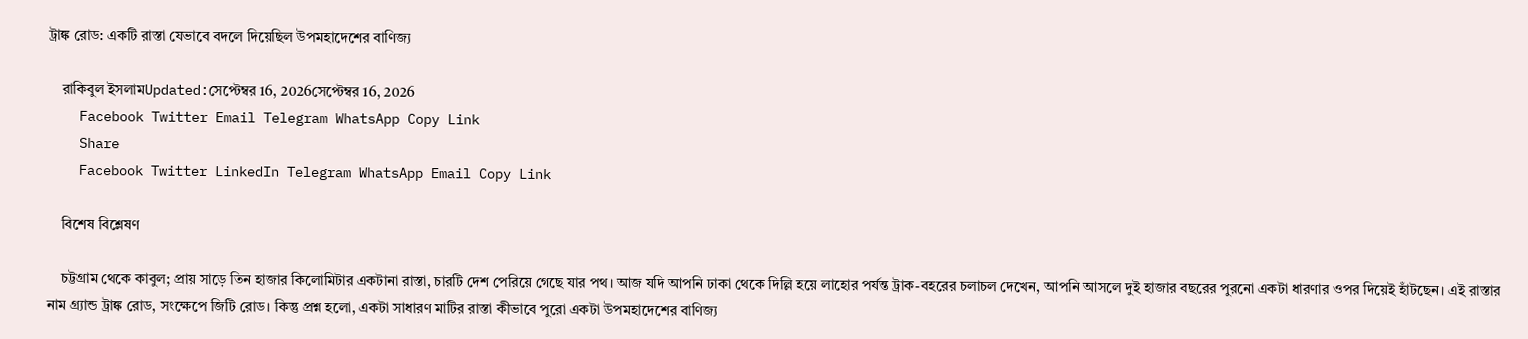ট্রাঙ্ক রোড: একটি রাস্তা যেভাবে বদলে দিয়েছিল উপমহাদেশের বাণিজ্য

    রাকিবুল ইসলামUpdated:সেপ্টেম্বর 16, 2026সেপ্টেম্বর 16, 2026
    Facebook Twitter Email Telegram WhatsApp Copy Link
    Share
    Facebook Twitter LinkedIn Telegram WhatsApp Email Copy Link

    বিশেষ বিশ্লেষণ

    চট্টগ্রাম থেকে কাবুল; প্রায় সাড়ে তিন হাজার কিলোমিটার একটানা রাস্তা, চারটি দেশ পেরিয়ে গেছে যার পথ। আজ যদি আপনি ঢাকা থেকে দিল্লি হয়ে লাহোর পর্যন্ত ট্রাক-বহরের চলাচল দেখেন, আপনি আসলে দুই হাজার বছরের পুরনো একটা ধারণার ওপর দিয়েই হাঁটছেন। এই রাস্তার নাম গ্র্যান্ড ট্রাঙ্ক রোড, সংক্ষেপে জিটি রোড। কিন্তু প্রশ্ন হলো, একটা সাধারণ মাটির রাস্তা কীভাবে পুরো একটা উপমহাদেশের বাণিজ্য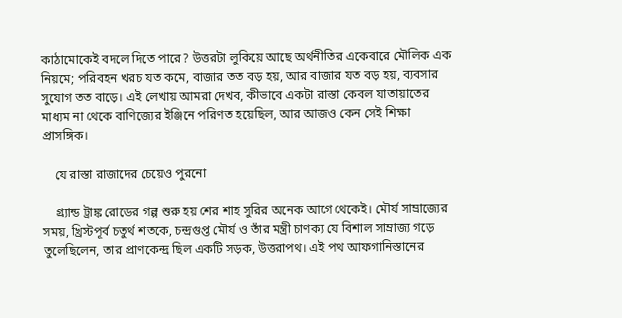কাঠামোকেই বদলে দিতে পারে? উত্তরটা লুকিয়ে আছে অর্থনীতির একেবারে মৌলিক এক নিয়মে; পরিবহন খরচ যত কমে, বাজার তত বড় হয়, আর বাজার যত বড় হয়, ব্যবসার সুযোগ তত বাড়ে। এই লেখায় আমরা দেখব, কীভাবে একটা রাস্তা কেবল যাতায়াতের মাধ্যম না থেকে বাণিজ্যের ইঞ্জিনে পরিণত হয়েছিল, আর আজও কেন সেই শিক্ষা প্রাসঙ্গিক।

    যে রাস্তা রাজাদের চেয়েও পুরনো

    গ্র্যান্ড ট্রাঙ্ক রোডের গল্প শুরু হয় শের শাহ সুরির অনেক আগে থেকেই। মৌর্য সাম্রাজ্যের সময়, খ্রিস্টপূর্ব চতুর্থ শতকে, চন্দ্রগুপ্ত মৌর্য ও তাঁর মন্ত্রী চাণক্য যে বিশাল সাম্রাজ্য গড়ে তুলেছিলেন, তার প্রাণকেন্দ্র ছিল একটি সড়ক, উত্তরাপথ। এই পথ আফগানিস্তানের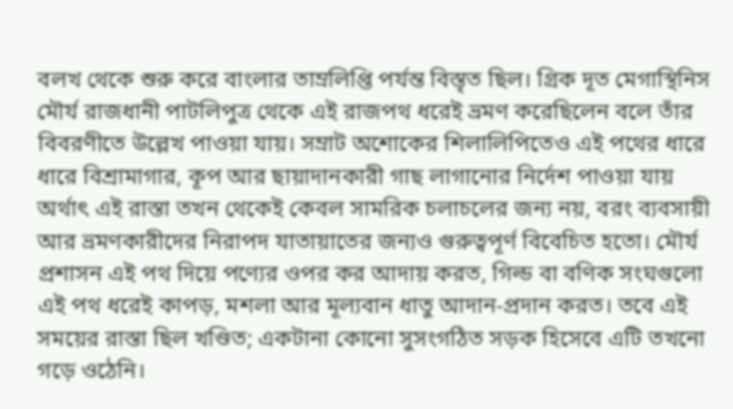বলখ থেকে শুরু করে বাংলার তাম্রলিপ্তি পর্যন্ত বিস্তৃত ছিল। গ্রিক দূত মেগাস্থিনিস মৌর্য রাজধানী পাটলিপুত্র থেকে এই রাজপথ ধরেই ভ্রমণ করেছিলেন বলে তাঁর বিবরণীতে উল্লেখ পাওয়া যায়। সম্রাট অশোকের শিলালিপিতেও এই পথের ধারে ধারে বিশ্রামাগার, কূপ আর ছায়াদানকারী গাছ লাগানোর নির্দেশ পাওয়া যায় অর্থাৎ এই রাস্তা তখন থেকেই কেবল সামরিক চলাচলের জন্য নয়, বরং ব্যবসায়ী আর ভ্রমণকারীদের নিরাপদ যাতায়াতের জন্যও গুরুত্বপূর্ণ বিবেচিত হতো। মৌর্য প্রশাসন এই পথ দিয়ে পণ্যের ওপর কর আদায় করত, গিল্ড বা বণিক সংঘগুলো এই পথ ধরেই কাপড়, মশলা আর মূল্যবান ধাতু আদান-প্রদান করত। তবে এই সময়ের রাস্তা ছিল খণ্ডিত; একটানা কোনো সুসংগঠিত সড়ক হিসেবে এটি তখনো গড়ে ওঠেনি।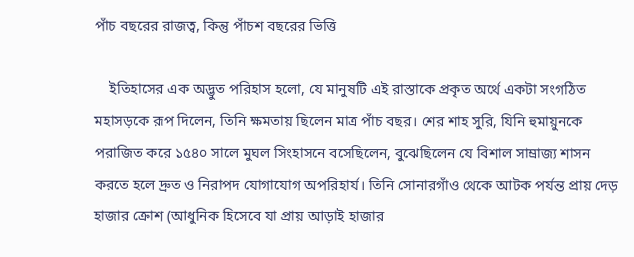পাঁচ বছরের রাজত্ব, কিন্তু পাঁচশ বছরের ভিত্তি

    ইতিহাসের এক অদ্ভুত পরিহাস হলো, যে মানুষটি এই রাস্তাকে প্রকৃত অর্থে একটা সংগঠিত মহাসড়কে রূপ দিলেন, তিনি ক্ষমতায় ছিলেন মাত্র পাঁচ বছর। শের শাহ সুরি, যিনি হুমায়ুনকে পরাজিত করে ১৫৪০ সালে মুঘল সিংহাসনে বসেছিলেন, বুঝেছিলেন যে বিশাল সাম্রাজ্য শাসন করতে হলে দ্রুত ও নিরাপদ যোগাযোগ অপরিহার্য। তিনি সোনারগাঁও থেকে আটক পর্যন্ত প্রায় দেড় হাজার ক্রোশ (আধুনিক হিসেবে যা প্রায় আড়াই হাজার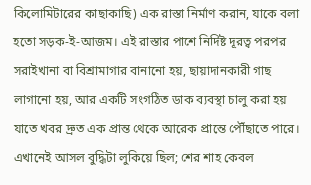কিলোমিটারের কাছাকাছি) এক রাস্তা নির্মাণ করান, যাকে বলা হতো সড়ক-ই-আজম। এই রাস্তার পাশে নির্দিষ্ট দূরত্ব পরপর সরাইখানা বা বিশ্রামাগার বানানো হয়, ছায়াদানকারী গাছ লাগানো হয়, আর একটি সংগঠিত ডাক ব্যবস্থা চালু করা হয় যাতে খবর দ্রুত এক প্রান্ত থেকে আরেক প্রান্তে পৌঁছাতে পারে। এখানেই আসল বুদ্ধিটা লুকিয়ে ছিল; শের শাহ কেবল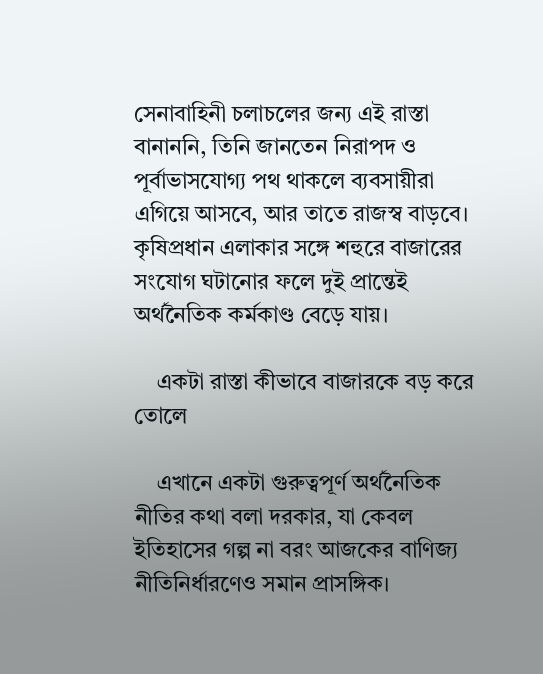সেনাবাহিনী চলাচলের জন্য এই রাস্তা বানাননি, তিনি জানতেন নিরাপদ ও পূর্বাভাসযোগ্য পথ থাকলে ব্যবসায়ীরা এগিয়ে আসবে, আর তাতে রাজস্ব বাড়বে। কৃষিপ্রধান এলাকার সঙ্গে শহুরে বাজারের সংযোগ ঘটানোর ফলে দুই প্রান্তেই অর্থনৈতিক কর্মকাণ্ড বেড়ে যায়।

    একটা রাস্তা কীভাবে বাজারকে বড় করে তোলে

    এখানে একটা গুরুত্বপূর্ণ অর্থনৈতিক নীতির কথা বলা দরকার, যা কেবল ইতিহাসের গল্প না বরং আজকের বাণিজ্য নীতিনির্ধারণেও সমান প্রাসঙ্গিক।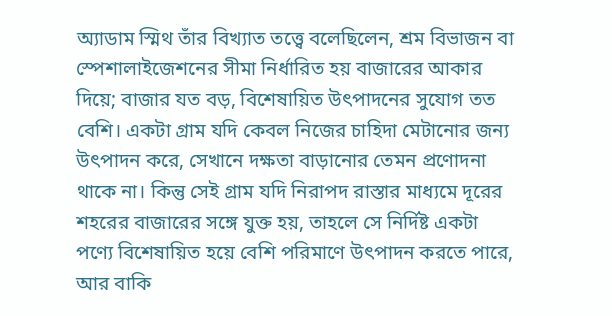অ্যাডাম স্মিথ তাঁর বিখ্যাত তত্ত্বে বলেছিলেন, শ্রম বিভাজন বা স্পেশালাইজেশনের সীমা নির্ধারিত হয় বাজারের আকার দিয়ে; বাজার যত বড়, বিশেষায়িত উৎপাদনের সুযোগ তত বেশি। একটা গ্রাম যদি কেবল নিজের চাহিদা মেটানোর জন্য উৎপাদন করে, সেখানে দক্ষতা বাড়ানোর তেমন প্রণোদনা থাকে না। কিন্তু সেই গ্রাম যদি নিরাপদ রাস্তার মাধ্যমে দূরের শহরের বাজারের সঙ্গে যুক্ত হয়, তাহলে সে নির্দিষ্ট একটা পণ্যে বিশেষায়িত হয়ে বেশি পরিমাণে উৎপাদন করতে পারে, আর বাকি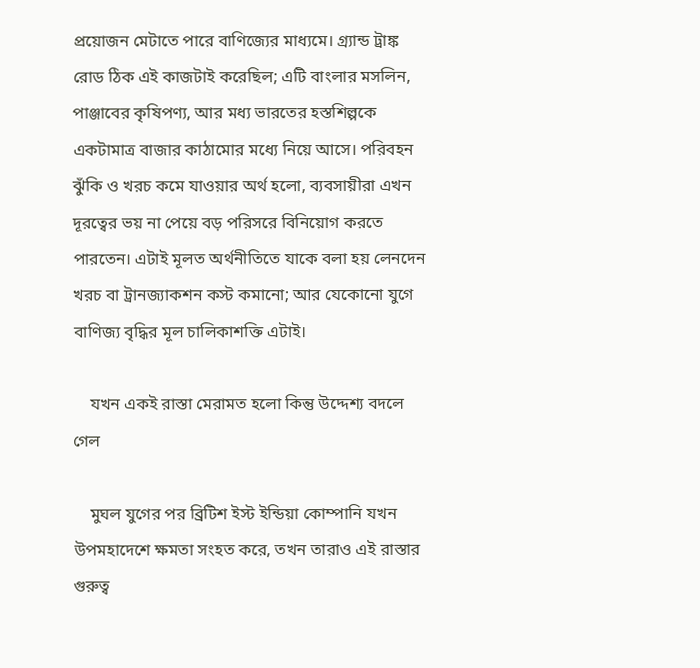প্রয়োজন মেটাতে পারে বাণিজ্যের মাধ্যমে। গ্র্যান্ড ট্রাঙ্ক রোড ঠিক এই কাজটাই করেছিল; এটি বাংলার মসলিন, পাঞ্জাবের কৃষিপণ্য, আর মধ্য ভারতের হস্তশিল্পকে একটামাত্র বাজার কাঠামোর মধ্যে নিয়ে আসে। পরিবহন ঝুঁকি ও খরচ কমে যাওয়ার অর্থ হলো, ব্যবসায়ীরা এখন দূরত্বের ভয় না পেয়ে বড় পরিসরে বিনিয়োগ করতে পারতেন। এটাই মূলত অর্থনীতিতে যাকে বলা হয় লেনদেন খরচ বা ট্রানজ্যাকশন কস্ট কমানো; আর যেকোনো যুগে বাণিজ্য বৃদ্ধির মূল চালিকাশক্তি এটাই।

    যখন একই রাস্তা মেরামত হলো কিন্তু উদ্দেশ্য বদলে গেল

    মুঘল যুগের পর ব্রিটিশ ইস্ট ইন্ডিয়া কোম্পানি যখন উপমহাদেশে ক্ষমতা সংহত করে, তখন তারাও এই রাস্তার গুরুত্ব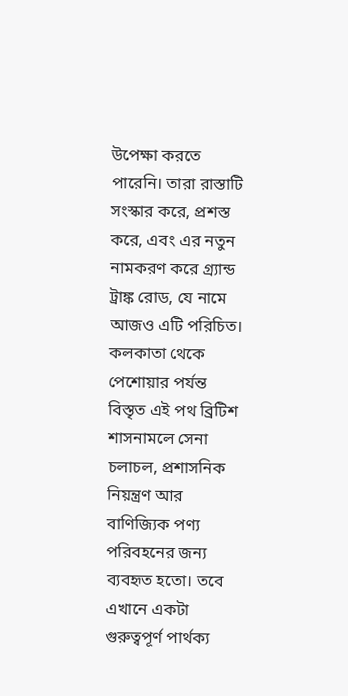উপেক্ষা করতে পারেনি। তারা রাস্তাটি সংস্কার করে, প্রশস্ত করে, এবং এর নতুন নামকরণ করে গ্র্যান্ড ট্রাঙ্ক রোড, যে নামে আজও এটি পরিচিত। কলকাতা থেকে পেশোয়ার পর্যন্ত বিস্তৃত এই পথ ব্রিটিশ শাসনামলে সেনা চলাচল, প্রশাসনিক নিয়ন্ত্রণ আর বাণিজ্যিক পণ্য পরিবহনের জন্য ব্যবহৃত হতো। তবে এখানে একটা গুরুত্বপূর্ণ পার্থক্য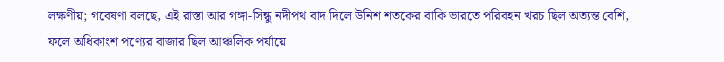লক্ষণীয়; গবেষণা বলছে, এই রাস্তা আর গঙ্গা-সিন্ধু নদীপথ বাদ দিলে উনিশ শতকের বাকি ভারতে পরিবহন খরচ ছিল অত্যন্ত বেশি, ফলে অধিকাংশ পণ্যের বাজার ছিল আঞ্চলিক পর্যায়ে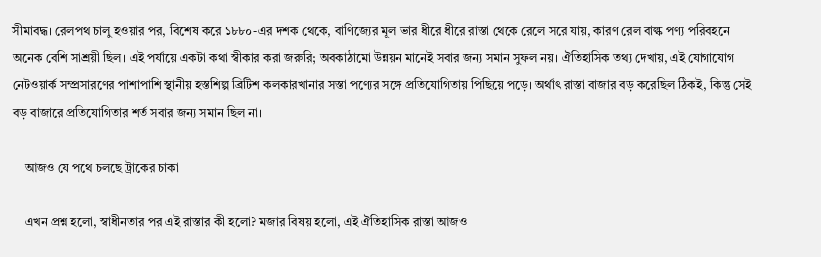সীমাবদ্ধ। রেলপথ চালু হওয়ার পর, বিশেষ করে ১৮৮০-এর দশক থেকে, বাণিজ্যের মূল ভার ধীরে ধীরে রাস্তা থেকে রেলে সরে যায়, কারণ রেল বাল্ক পণ্য পরিবহনে অনেক বেশি সাশ্রয়ী ছিল। এই পর্যায়ে একটা কথা স্বীকার করা জরুরি; অবকাঠামো উন্নয়ন মানেই সবার জন্য সমান সুফল নয়। ঐতিহাসিক তথ্য দেখায়, এই যোগাযোগ নেটওয়ার্ক সম্প্রসারণের পাশাপাশি স্থানীয় হস্তশিল্প ব্রিটিশ কলকারখানার সস্তা পণ্যের সঙ্গে প্রতিযোগিতায় পিছিয়ে পড়ে। অর্থাৎ রাস্তা বাজার বড় করেছিল ঠিকই, কিন্তু সেই বড় বাজারে প্রতিযোগিতার শর্ত সবার জন্য সমান ছিল না।

    আজও যে পথে চলছে ট্রাকের চাকা

    এখন প্রশ্ন হলো, স্বাধীনতার পর এই রাস্তার কী হলো? মজার বিষয় হলো, এই ঐতিহাসিক রাস্তা আজও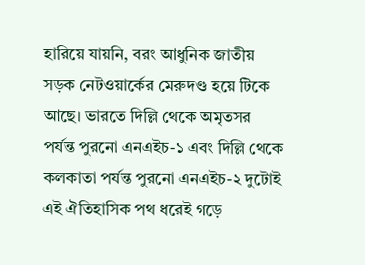হারিয়ে যায়নি, বরং আধুনিক জাতীয় সড়ক নেটওয়ার্কের মেরুদণ্ড হয়ে টিকে আছে। ভারতে দিল্লি থেকে অমৃতসর পর্যন্ত পুরনো এনএইচ-১ এবং দিল্লি থেকে কলকাতা পর্যন্ত পুরনো এনএইচ-২ দুটোই এই ঐতিহাসিক পথ ধরেই গড়ে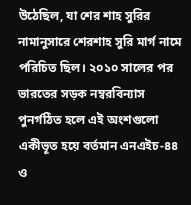উঠেছিল, যা শের শাহ সুরির নামানুসারে শেরশাহ সুরি মার্গ নামে পরিচিত ছিল। ২০১০ সালের পর ভারতের সড়ক নম্বরবিন্যাস পুনর্গঠিত হলে এই অংশগুলো একীভূত হয়ে বর্তমান এনএইচ-৪৪ ও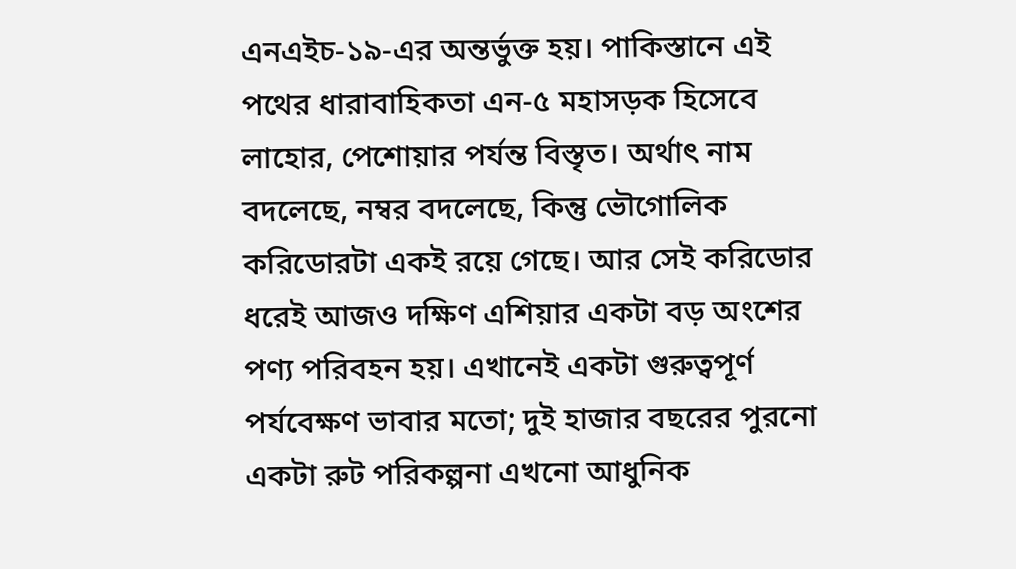এনএইচ-১৯-এর অন্তর্ভুক্ত হয়। পাকিস্তানে এই পথের ধারাবাহিকতা এন-৫ মহাসড়ক হিসেবে লাহোর, পেশোয়ার পর্যন্ত বিস্তৃত। অর্থাৎ নাম বদলেছে, নম্বর বদলেছে, কিন্তু ভৌগোলিক করিডোরটা একই রয়ে গেছে। আর সেই করিডোর ধরেই আজও দক্ষিণ এশিয়ার একটা বড় অংশের পণ্য পরিবহন হয়। এখানেই একটা গুরুত্বপূর্ণ পর্যবেক্ষণ ভাবার মতো; দুই হাজার বছরের পুরনো একটা রুট পরিকল্পনা এখনো আধুনিক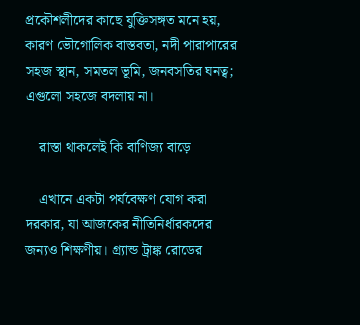প্রকৌশলীদের কাছে যুক্তিসঙ্গত মনে হয়, কারণ ভৌগোলিক বাস্তবতা, নদী পারাপারের সহজ স্থান, সমতল ভূমি, জনবসতির ঘনত্ব; এগুলো সহজে বদলায় না।

    রাস্তা থাকলেই কি বাণিজ্য বাড়ে

    এখানে একটা পর্যবেক্ষণ যোগ করা দরকার, যা আজকের নীতিনির্ধারকদের জন্যও শিক্ষণীয়। গ্র্যান্ড ট্রাঙ্ক রোডের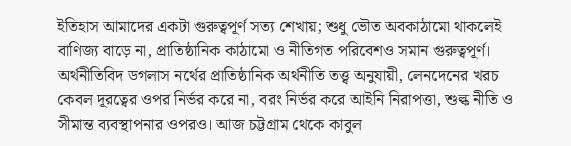ইতিহাস আমাদের একটা গুরুত্বপূর্ণ সত্য শেখায়; শুধু ভৌত অবকাঠামো থাকলেই বাণিজ্য বাড়ে না, প্রাতিষ্ঠানিক কাঠামো ও নীতিগত পরিবেশও সমান গুরুত্বপূর্ণ। অর্থনীতিবিদ ডগলাস নর্থের প্রাতিষ্ঠানিক অর্থনীতি তত্ত্ব অনুযায়ী, লেনদেনের খরচ কেবল দূরত্বের ওপর নির্ভর করে না, বরং নির্ভর করে আইনি নিরাপত্তা, শুল্ক নীতি ও সীমান্ত ব্যবস্থাপনার ওপরও। আজ চট্টগ্রাম থেকে কাবুল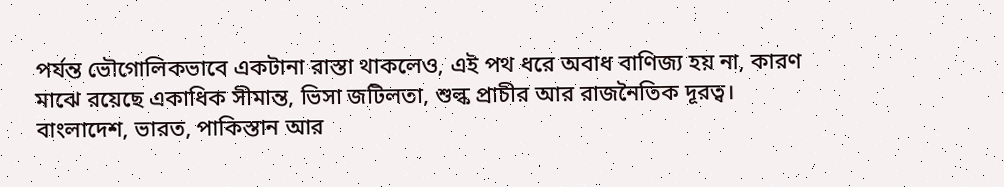পর্যন্ত ভৌগোলিকভাবে একটানা রাস্তা থাকলেও, এই পথ ধরে অবাধ বাণিজ্য হয় না, কারণ মাঝে রয়েছে একাধিক সীমান্ত, ভিসা জটিলতা, শুল্ক প্রাচীর আর রাজনৈতিক দূরত্ব। বাংলাদেশ, ভারত, পাকিস্তান আর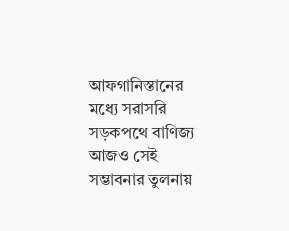আফগানিস্তানের মধ্যে সরাসরি সড়কপথে বাণিজ্য আজও সেই সম্ভাবনার তুলনায়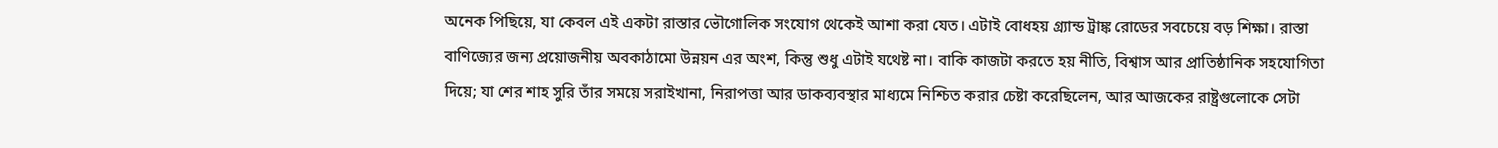অনেক পিছিয়ে, যা কেবল এই একটা রাস্তার ভৌগোলিক সংযোগ থেকেই আশা করা যেত। এটাই বোধহয় গ্র্যান্ড ট্রাঙ্ক রোডের সবচেয়ে বড় শিক্ষা। রাস্তা বাণিজ্যের জন্য প্রয়োজনীয় অবকাঠামো উন্নয়ন এর অংশ, কিন্তু শুধু এটাই যথেষ্ট না। বাকি কাজটা করতে হয় নীতি, বিশ্বাস আর প্রাতিষ্ঠানিক সহযোগিতা দিয়ে; যা শের শাহ সুরি তাঁর সময়ে সরাইখানা, নিরাপত্তা আর ডাকব্যবস্থার মাধ্যমে নিশ্চিত করার চেষ্টা করেছিলেন, আর আজকের রাষ্ট্রগুলোকে সেটা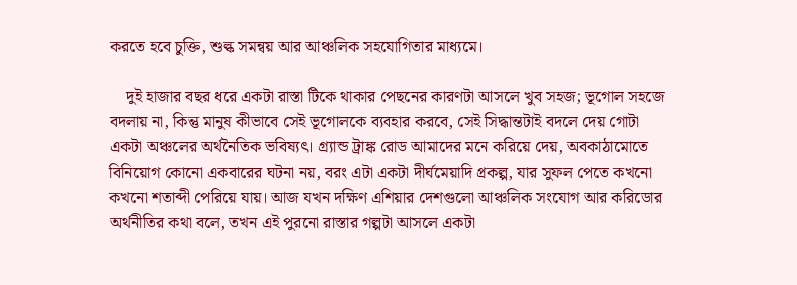করতে হবে চুক্তি, শুল্ক সমন্বয় আর আঞ্চলিক সহযোগিতার মাধ্যমে।

    দুই হাজার বছর ধরে একটা রাস্তা টিকে থাকার পেছনের কারণটা আসলে খুব সহজ; ভূগোল সহজে বদলায় না, কিন্তু মানুষ কীভাবে সেই ভূগোলকে ব্যবহার করবে, সেই সিদ্ধান্তটাই বদলে দেয় গোটা একটা অঞ্চলের অর্থনৈতিক ভবিষ্যৎ। গ্র্যান্ড ট্রাঙ্ক রোড আমাদের মনে করিয়ে দেয়, অবকাঠামোতে বিনিয়োগ কোনো একবারের ঘটনা নয়, বরং এটা একটা দীর্ঘমেয়াদি প্রকল্প, যার সুফল পেতে কখনো কখনো শতাব্দী পেরিয়ে যায়। আজ যখন দক্ষিণ এশিয়ার দেশগুলো আঞ্চলিক সংযোগ আর করিডোর অর্থনীতির কথা বলে, তখন এই পুরনো রাস্তার গল্পটা আসলে একটা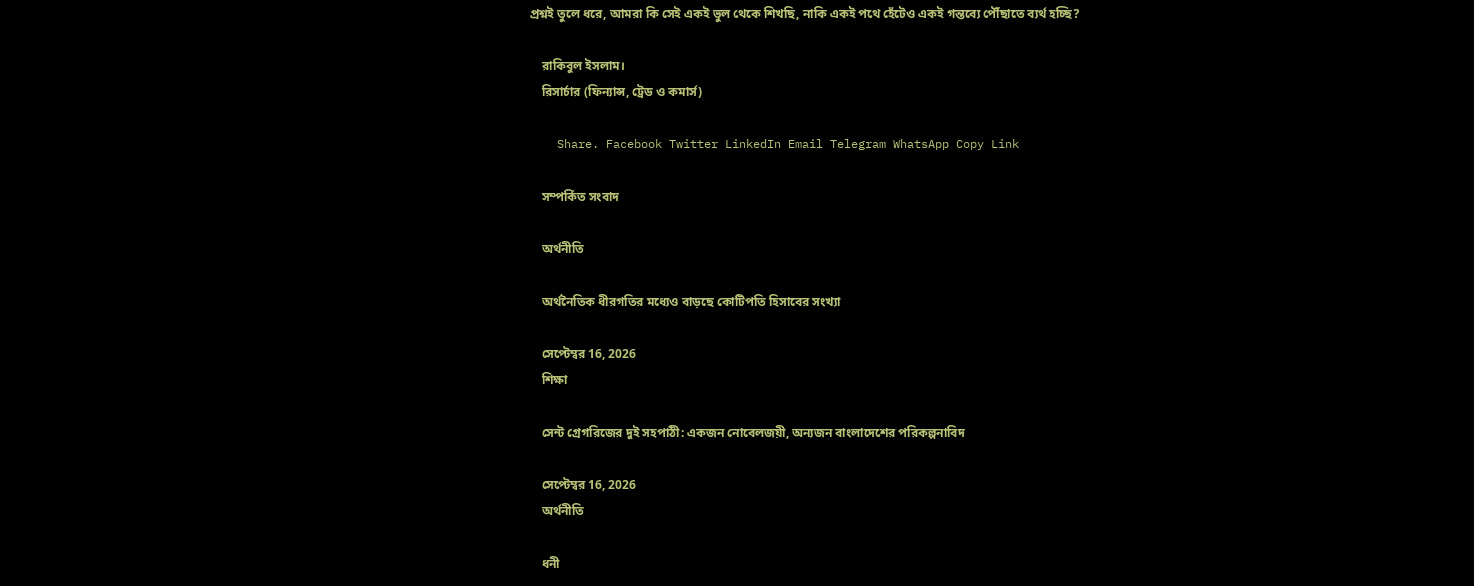প্রশ্নই তুলে ধরে, আমরা কি সেই একই ভুল থেকে শিখছি, নাকি একই পথে হেঁটেও একই গন্তব্যে পৌঁছাতে ব্যর্থ হচ্ছি?

    রাকিবুল ইসলাম।
    রিসার্চার (ফিন্যান্স, ট্রেড ও কমার্স)

    Share. Facebook Twitter LinkedIn Email Telegram WhatsApp Copy Link

    সম্পর্কিত সংবাদ

    অর্থনীতি

    অর্থনৈতিক ধীরগতির মধ্যেও বাড়ছে কোটিপতি হিসাবের সংখ্যা

    সেপ্টেম্বর 16, 2026
    শিক্ষা

    সেন্ট গ্রেগরিজের দুই সহপাঠী: একজন নোবেলজয়ী, অন্যজন বাংলাদেশের পরিকল্পনাবিদ

    সেপ্টেম্বর 16, 2026
    অর্থনীতি

    ধনী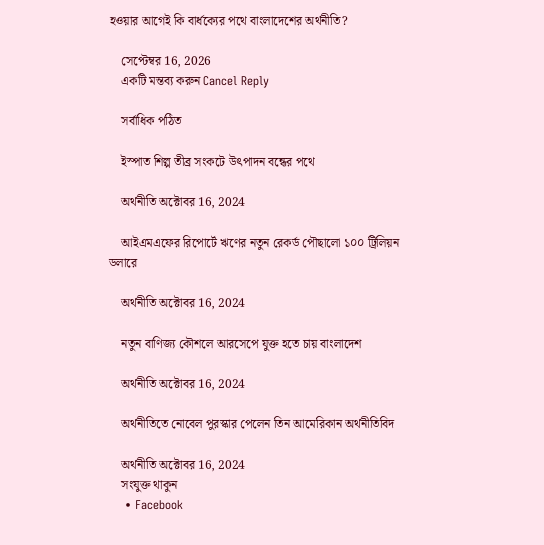হওয়ার আগেই কি বার্ধক্যের পথে বাংলাদেশের অর্থনীতি?

    সেপ্টেম্বর 16, 2026
    একটি মন্তব্য করুন Cancel Reply

    সর্বাধিক পঠিত

    ইস্পাত শিল্প তীব্র সংকটে উৎপাদন বন্ধের পথে

    অর্থনীতি অক্টোবর 16, 2024

    আইএমএফের রিপোর্টে ঋণের নতুন রেকর্ড পৌছালো ১০০ ট্রিলিয়ন ডলারে

    অর্থনীতি অক্টোবর 16, 2024

    নতুন বাণিজ্য কৌশলে আরসেপে যুক্ত হতে চায় বাংলাদেশ

    অর্থনীতি অক্টোবর 16, 2024

    অর্থনীতিতে নোবেল পুরস্কার পেলেন তিন আমেরিকান অর্থনীতিবিদ

    অর্থনীতি অক্টোবর 16, 2024
    সংযুক্ত থাকুন
    • Facebook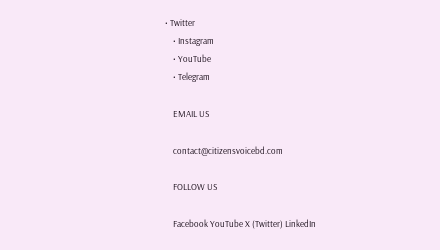• Twitter
    • Instagram
    • YouTube
    • Telegram

    EMAIL US

    contact@citizensvoicebd.com

    FOLLOW US

    Facebook YouTube X (Twitter) LinkedIn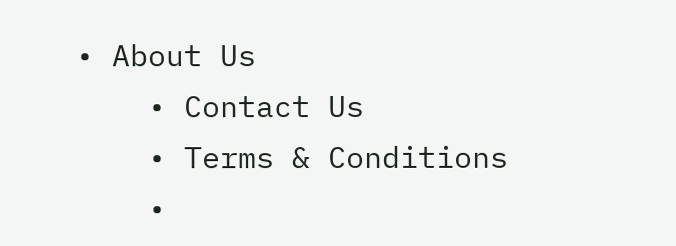• About Us
    • Contact Us
    • Terms & Conditions
    •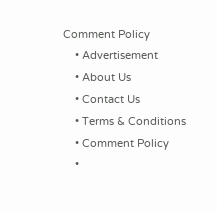Comment Policy
    • Advertisement
    • About Us
    • Contact Us
    • Terms & Conditions
    • Comment Policy
    •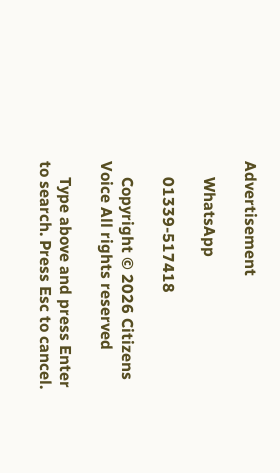Advertisement

    WhatsApp

    01339-517418

    Copyright © 2026 Citizens Voice All rights reserved

    Type above and press Enter to search. Press Esc to cancel.